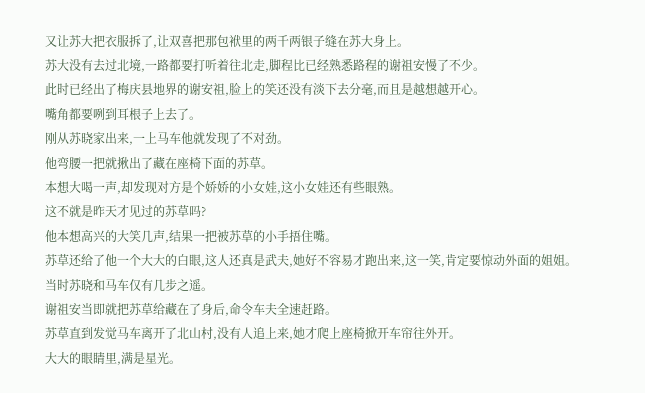又让苏大把衣服拆了,让双喜把那包袱里的两千两银子缝在苏大身上。
苏大没有去过北境,一路都要打听着往北走,脚程比已经熟悉路程的谢祖安慢了不少。
此时已经出了梅庆县地界的谢安祖,脸上的笑还没有淡下去分毫,而且是越想越开心。
嘴角都要咧到耳根子上去了。
刚从苏晓家出来,一上马车他就发现了不对劲。
他弯腰一把就揪出了藏在座椅下面的苏草。
本想大喝一声,却发现对方是个娇娇的小女娃,这小女娃还有些眼熟。
这不就是昨天才见过的苏草吗?
他本想高兴的大笑几声,结果一把被苏草的小手捂住嘴。
苏草还给了他一个大大的白眼,这人还真是武夫,她好不容易才跑出来,这一笑,肯定要惊动外面的姐姐。
当时苏晓和马车仅有几步之遥。
谢祖安当即就把苏草给藏在了身后,命令车夫全速赶路。
苏草直到发觉马车离开了北山村,没有人追上来,她才爬上座椅掀开车帘往外开。
大大的眼睛里,满是星光。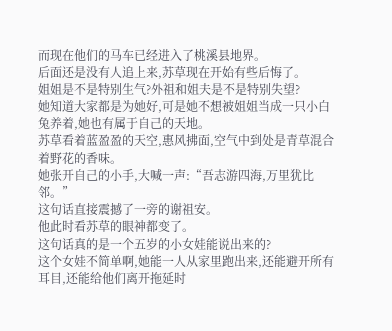而现在他们的马车已经进入了桃溪县地界。
后面还是没有人追上来,苏草现在开始有些后悔了。
姐姐是不是特别生气?外祖和姐夫是不是特别失望?
她知道大家都是为她好,可是她不想被姐姐当成一只小白兔养着,她也有属于自己的天地。
苏草看着蓝盈盈的天空,惠风拂面,空气中到处是青草混合着野花的香味。
她张开自己的小手,大喊一声:“吾志游四海,万里犹比邻。”
这句话直接震撼了一旁的谢祖安。
他此时看苏草的眼神都变了。
这句话真的是一个五岁的小女娃能说出来的?
这个女娃不简单啊,她能一人从家里跑出来,还能避开所有耳目,还能给他们离开拖延时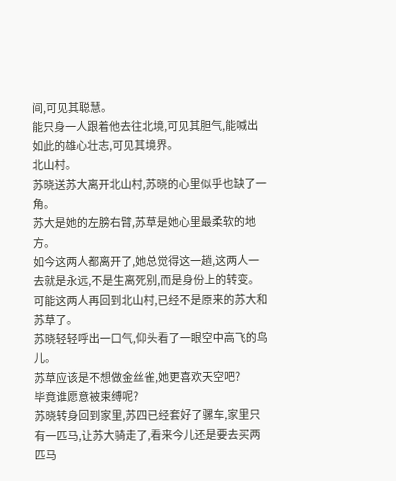间,可见其聪慧。
能只身一人跟着他去往北境,可见其胆气,能喊出如此的雄心壮志,可见其境界。
北山村。
苏晓送苏大离开北山村,苏晓的心里似乎也缺了一角。
苏大是她的左膀右臂,苏草是她心里最柔软的地方。
如今这两人都离开了,她总觉得这一趟,这两人一去就是永远,不是生离死别,而是身份上的转变。
可能这两人再回到北山村,已经不是原来的苏大和苏草了。
苏晓轻轻呼出一口气,仰头看了一眼空中高飞的鸟儿。
苏草应该是不想做金丝雀,她更喜欢天空吧?
毕竟谁愿意被束缚呢?
苏晓转身回到家里,苏四已经套好了骡车,家里只有一匹马,让苏大骑走了,看来今儿还是要去买两匹马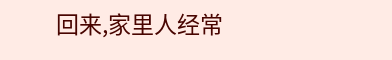回来,家里人经常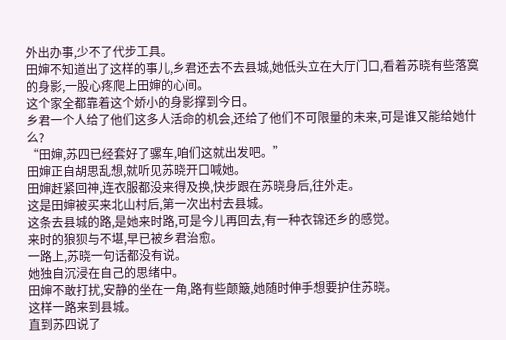外出办事,少不了代步工具。
田婶不知道出了这样的事儿,乡君还去不去县城,她低头立在大厅门口,看着苏晓有些落寞的身影,一股心疼爬上田婶的心间。
这个家全都靠着这个娇小的身影撑到今日。
乡君一个人给了他们这多人活命的机会,还给了他们不可限量的未来,可是谁又能给她什么?
“田婶,苏四已经套好了骡车,咱们这就出发吧。”
田婶正自胡思乱想,就听见苏晓开口喊她。
田婶赶紧回神,连衣服都没来得及换,快步跟在苏晓身后,往外走。
这是田婶被买来北山村后,第一次出村去县城。
这条去县城的路,是她来时路,可是今儿再回去,有一种衣锦还乡的感觉。
来时的狼狈与不堪,早已被乡君治愈。
一路上,苏晓一句话都没有说。
她独自沉浸在自己的思绪中。
田婶不敢打扰,安静的坐在一角,路有些颠簸,她随时伸手想要护住苏晓。
这样一路来到县城。
直到苏四说了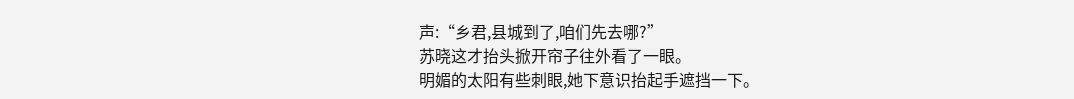声:“乡君,县城到了,咱们先去哪?”
苏晓这才抬头掀开帘子往外看了一眼。
明媚的太阳有些刺眼,她下意识抬起手遮挡一下。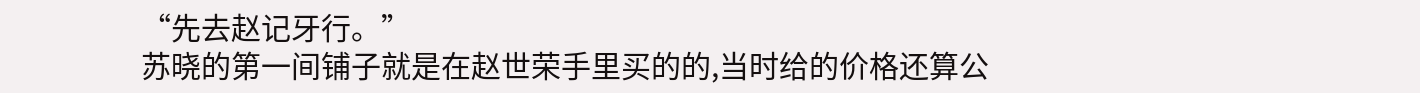“先去赵记牙行。”
苏晓的第一间铺子就是在赵世荣手里买的的,当时给的价格还算公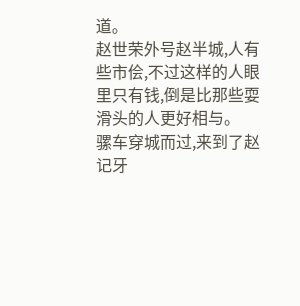道。
赵世荣外号赵半城,人有些市侩,不过这样的人眼里只有钱,倒是比那些耍滑头的人更好相与。
骡车穿城而过,来到了赵记牙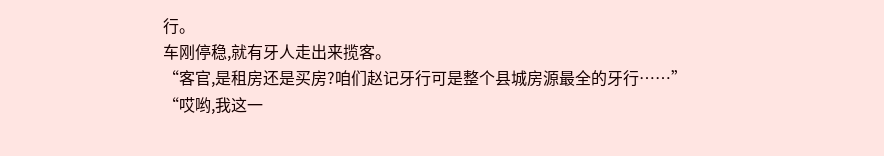行。
车刚停稳,就有牙人走出来揽客。
“客官,是租房还是买房?咱们赵记牙行可是整个县城房源最全的牙行……”
“哎哟,我这一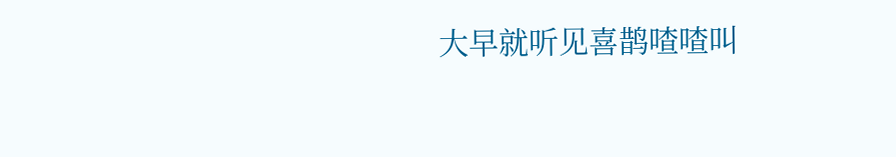大早就听见喜鹊喳喳叫